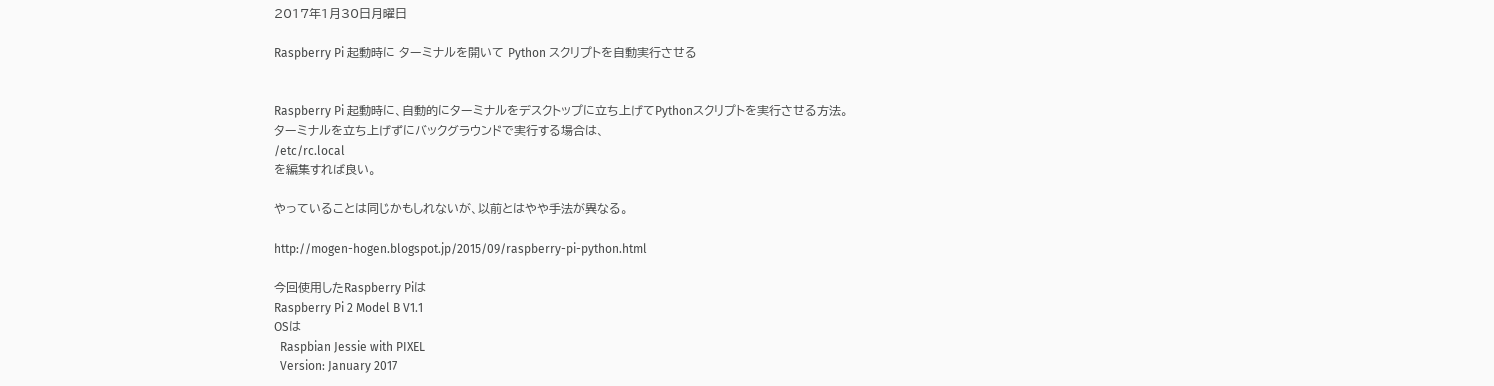2017年1月30日月曜日

Raspberry Pi 起動時に ターミナルを開いて Python スクリプトを自動実行させる


Raspberry Pi 起動時に、自動的にターミナルをデスクトップに立ち上げてPythonスクリプトを実行させる方法。
ターミナルを立ち上げずにバックグラウンドで実行する場合は、
/etc/rc.local
を編集すれば良い。

やっていることは同じかもしれないが、以前とはやや手法が異なる。

http://mogen-hogen.blogspot.jp/2015/09/raspberry-pi-python.html

今回使用したRaspberry Piは
Raspberry Pi 2 Model B V1.1
OSは
  Raspbian Jessie with PIXEL
  Version: January 2017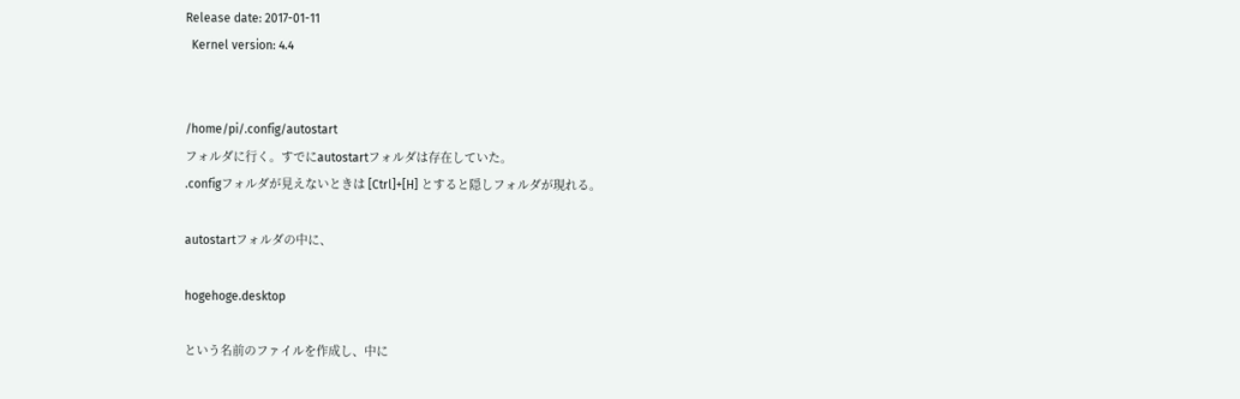Release date: 2017-01-11
  Kernel version: 4.4


/home/pi/.config/autostart
フォルダに行く。すでにautostartフォルダは存在していた。
.configフォルダが見えないときは [Ctrl]+[H] とすると隠しフォルダが現れる。

autostartフォルダの中に、

hogehoge.desktop

という名前のファイルを作成し、中に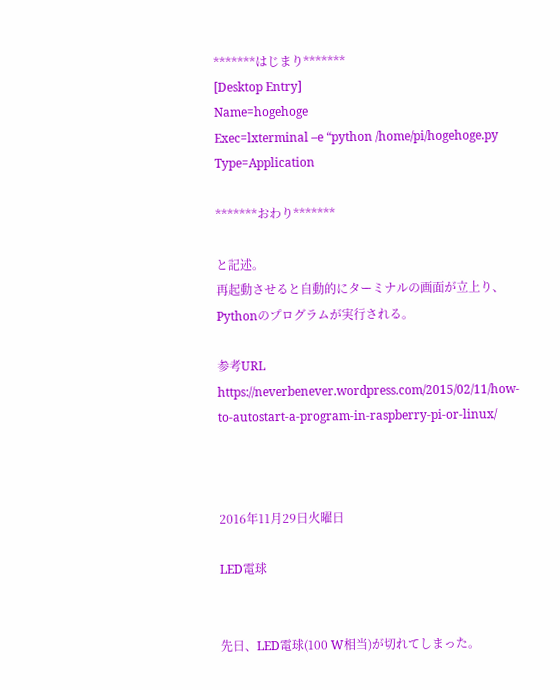*******はじまり*******
[Desktop Entry]
Name=hogehoge
Exec=lxterminal –e “python /home/pi/hogehoge.py
Type=Application

*******おわり*******

と記述。
再起動させると自動的にターミナルの画面が立上り、Pythonのプログラムが実行される。

参考URL
https://neverbenever.wordpress.com/2015/02/11/how-to-autostart-a-program-in-raspberry-pi-or-linux/



2016年11月29日火曜日

LED電球


先日、LED電球(100 W相当)が切れてしまった。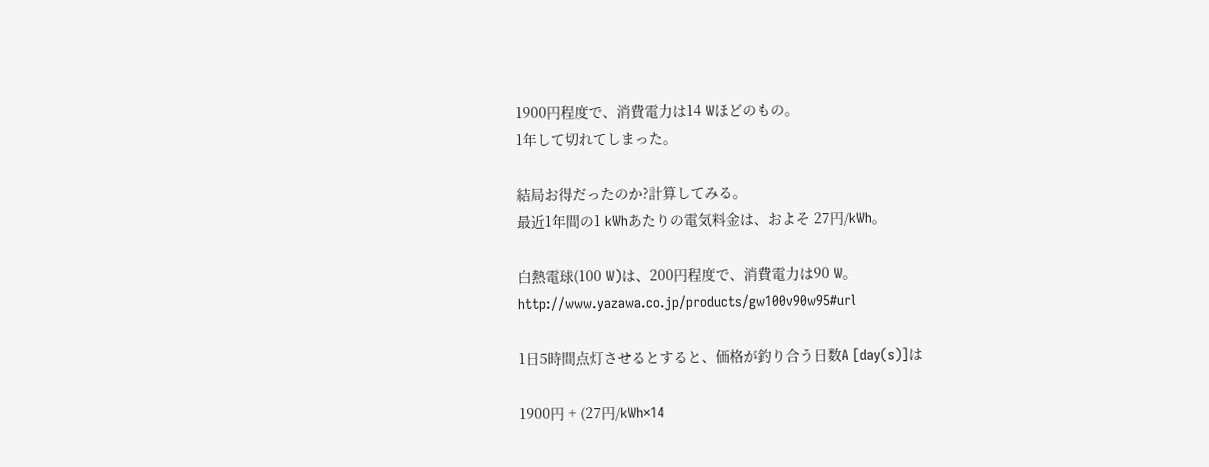1900円程度で、消費電力は14 Wほどのもの。
1年して切れてしまった。

結局お得だったのか?計算してみる。
最近1年間の1 kWhあたりの電気料金は、およそ 27円/kWh。

白熱電球(100 W)は、200円程度で、消費電力は90 W。
http://www.yazawa.co.jp/products/gw100v90w95#url

1日5時間点灯させるとすると、価格が釣り合う日数A [day(s)]は

1900円 + (27円/kWh×14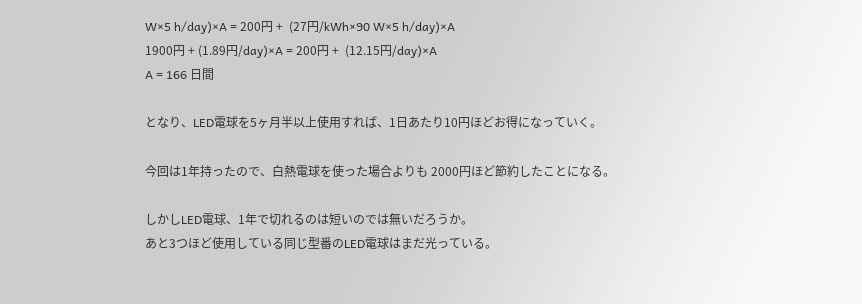W×5 h/day)×A = 200円 +  (27円/kWh×90 W×5 h/day)×A
1900円 + (1.89円/day)×A = 200円 +  (12.15円/day)×A
A = 166 日間

となり、LED電球を5ヶ月半以上使用すれば、1日あたり10円ほどお得になっていく。

今回は1年持ったので、白熱電球を使った場合よりも 2000円ほど節約したことになる。

しかしLED電球、1年で切れるのは短いのでは無いだろうか。
あと3つほど使用している同じ型番のLED電球はまだ光っている。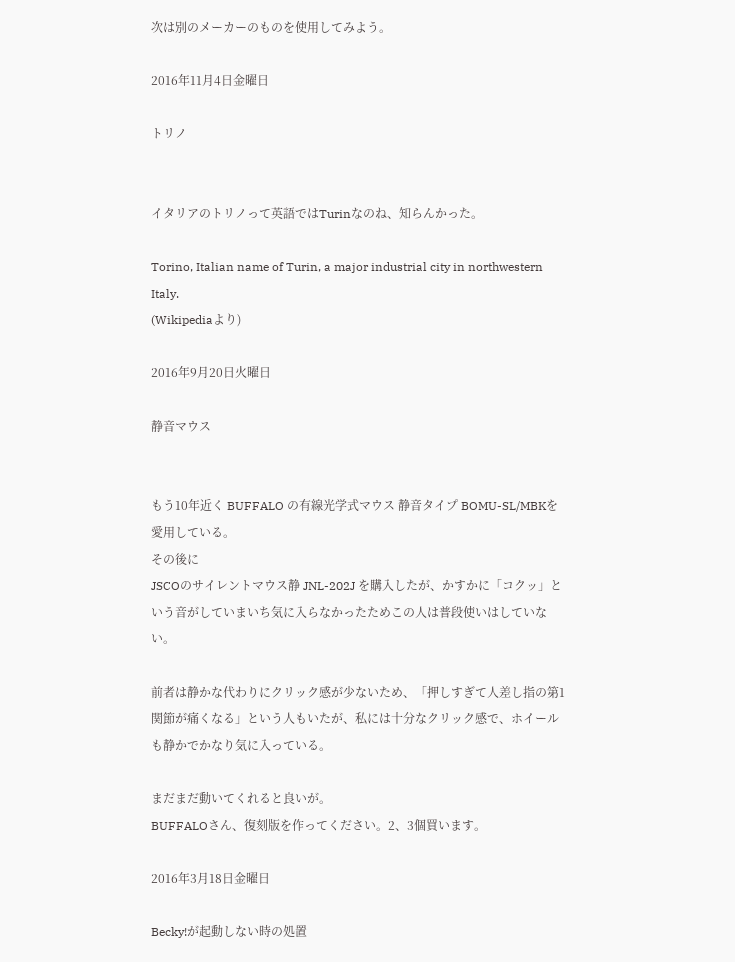次は別のメーカーのものを使用してみよう。

2016年11月4日金曜日

トリノ


イタリアのトリノって英語ではTurinなのね、知らんかった。

Torino, Italian name of Turin, a major industrial city in northwestern Italy.
(Wikipediaより)

2016年9月20日火曜日

静音マウス


もう10年近く BUFFALO の有線光学式マウス 静音タイプ BOMU-SL/MBKを愛用している。
その後に
JSCOのサイレントマウス静 JNL-202J を購入したが、かすかに「コクッ」という音がしていまいち気に入らなかったためこの人は普段使いはしていない。

前者は静かな代わりにクリック感が少ないため、「押しすぎて人差し指の第1関節が痛くなる」という人もいたが、私には十分なクリック感で、ホイールも静かでかなり気に入っている。

まだまだ動いてくれると良いが。
BUFFALOさん、復刻版を作ってください。2、3個買います。

2016年3月18日金曜日

Becky!が起動しない時の処置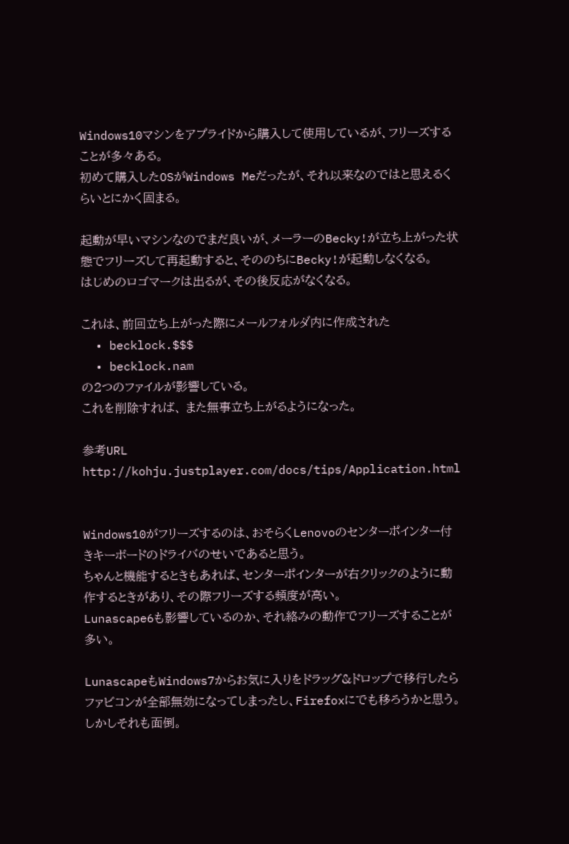Windows10マシンをアプライドから購入して使用しているが、フリーズすることが多々ある。
初めて購入したOSがWindows Meだったが、それ以来なのではと思えるくらいとにかく固まる。

起動が早いマシンなのでまだ良いが、メーラーのBecky!が立ち上がった状態でフリーズして再起動すると、そののちにBecky!が起動しなくなる。
はじめのロゴマークは出るが、その後反応がなくなる。

これは、前回立ち上がった際にメールフォルダ内に作成された
  • becklock.$$$
  • becklock.nam
の2つのファイルが影響している。
これを削除すれば、 また無事立ち上がるようになった。

参考URL
http://kohju.justplayer.com/docs/tips/Application.html


Windows10がフリーズするのは、おそらくLenovoのセンターポインター付きキーボードのドライバのせいであると思う。
ちゃんと機能するときもあれば、センターポインターが右クリックのように動作するときがあり、その際フリーズする頻度が高い。
Lunascape6も影響しているのか、それ絡みの動作でフリーズすることが多い。

LunascapeもWindows7からお気に入りをドラッグ&ドロップで移行したらファビコンが全部無効になってしまったし、Firefoxにでも移ろうかと思う。しかしそれも面倒。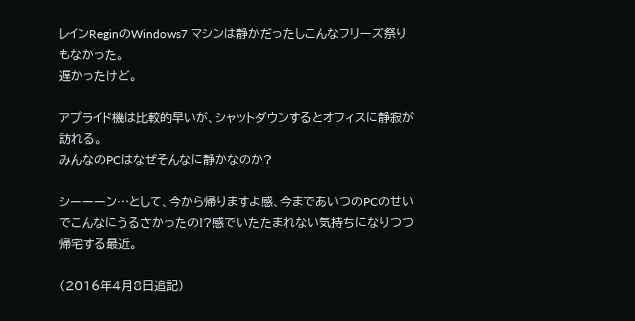レインReginのWindows7 マシンは静かだったしこんなフリーズ祭りもなかった。
遅かったけど。

アプライド機は比較的早いが、シャットダウンするとオフィスに静寂が訪れる。
みんなのPCはなぜそんなに静かなのか?

シーーーン…として、今から帰りますよ感、今まであいつのPCのせいでこんなにうるさかったの!?感でいたたまれない気持ちになりつつ帰宅する最近。

(2016年4月8日追記)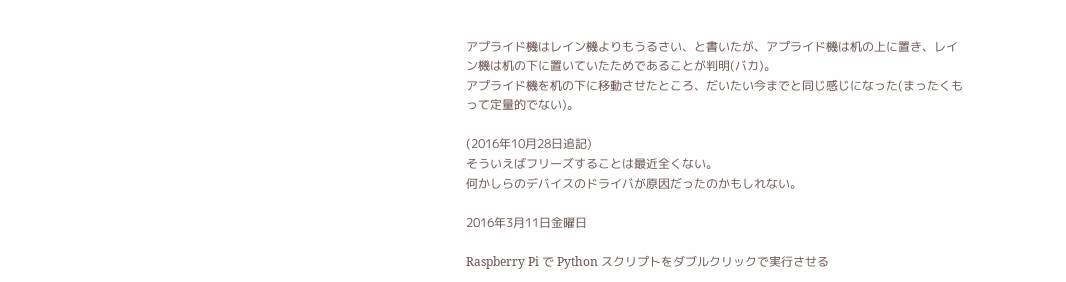アプライド機はレイン機よりもうるさい、と書いたが、アプライド機は机の上に置き、レイン機は机の下に置いていたためであることが判明(バカ)。
アプライド機を机の下に移動させたところ、だいたい今までと同じ感じになった(まったくもって定量的でない)。

(2016年10月28日追記)
そういえばフリーズすることは最近全くない。
何かしらのデバイスのドライバが原因だったのかもしれない。

2016年3月11日金曜日

Raspberry Pi で Python スクリプトをダブルクリックで実行させる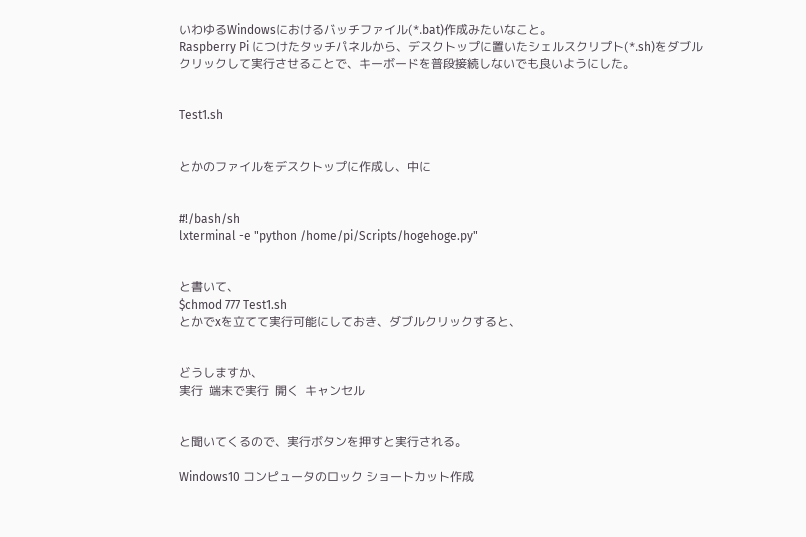いわゆるWindowsにおけるバッチファイル(*.bat)作成みたいなこと。
Raspberry Pi につけたタッチパネルから、デスクトップに置いたシェルスクリプト(*.sh)をダブルクリックして実行させることで、キーボードを普段接続しないでも良いようにした。


Test1.sh


とかのファイルをデスクトップに作成し、中に


#!/bash/sh
lxterminal -e "python /home/pi/Scripts/hogehoge.py"


と書いて、
$chmod 777 Test1.sh
とかでxを立てて実行可能にしておき、ダブルクリックすると、


どうしますか、
実行  端末で実行  開く  キャンセル


と聞いてくるので、実行ボタンを押すと実行される。

Windows10 コンピュータのロック ショートカット作成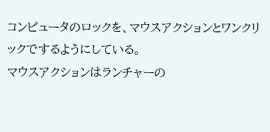コンピュータのロックを、マウスアクションとワンクリックでするようにしている。
マウスアクションはランチャーの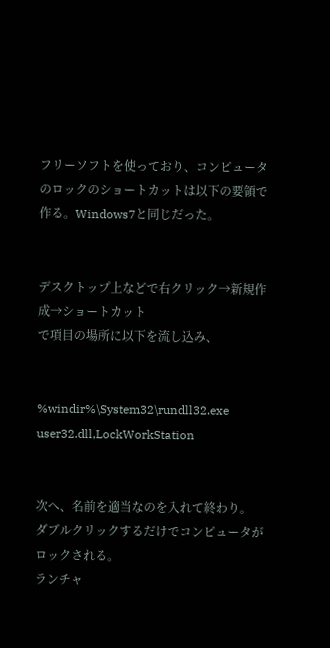フリーソフトを使っており、コンピュータのロックのショートカットは以下の要領で作る。Windows7と同じだった。


デスクトップ上などで右クリック→新規作成→ショートカット
で項目の場所に以下を流し込み、


%windir%\System32\rundll32.exe user32.dll,LockWorkStation


次へ、名前を適当なのを入れて終わり。
ダブルクリックするだけでコンピュータがロックされる。
ランチャ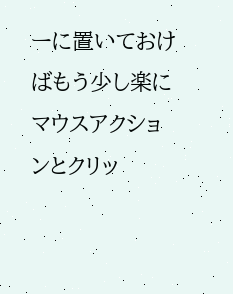ーに置いておけばもう少し楽にマウスアクションとクリッ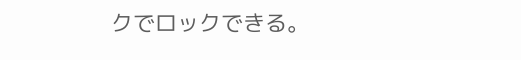クでロックできる。